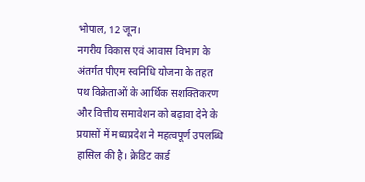भोपाल, 12 जून।
नगरीय विकास एवं आवास विभाग के अंतर्गत पीएम स्वनिधि योजना के तहत पथ विक्रेताओं के आर्थिक सशक्तिकरण और वित्तीय समावेशन को बढ़ावा देने के प्रयासों में मध्यप्रदेश ने महत्वपूर्ण उपलब्धि हासिल की है। क्रेडिट कार्ड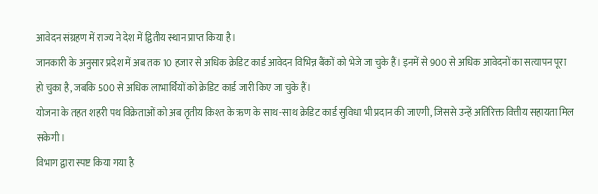आवेदन संग्रहण में राज्य ने देश में द्वितीय स्थान प्राप्त किया है।
जानकारी के अनुसार प्रदेश में अब तक 10 हजार से अधिक क्रेडिट कार्ड आवेदन विभिन्न बैंकों को भेजे जा चुके हैं। इनमें से 900 से अधिक आवेदनों का सत्यापन पूरा हो चुका है, जबकि 500 से अधिक लाभार्थियों को क्रेडिट कार्ड जारी किए जा चुके हैं।
योजना के तहत शहरी पथ विक्रेताओं को अब तृतीय किश्त के ऋण के साथ-साथ क्रेडिट कार्ड सुविधा भी प्रदान की जाएगी, जिससे उन्हें अतिरिक्त वित्तीय सहायता मिल सकेगी।
विभाग द्वारा स्पष्ट किया गया है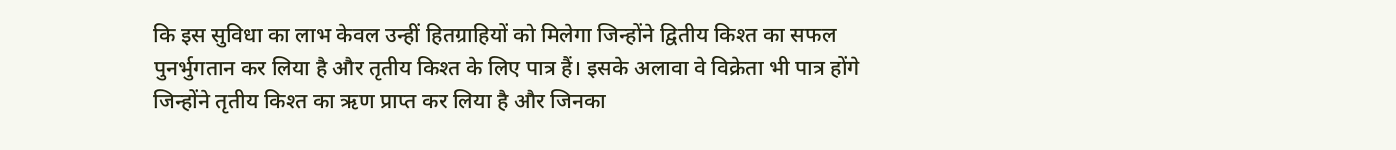कि इस सुविधा का लाभ केवल उन्हीं हितग्राहियों को मिलेगा जिन्होंने द्वितीय किश्त का सफल पुनर्भुगतान कर लिया है और तृतीय किश्त के लिए पात्र हैं। इसके अलावा वे विक्रेता भी पात्र होंगे जिन्होंने तृतीय किश्त का ऋण प्राप्त कर लिया है और जिनका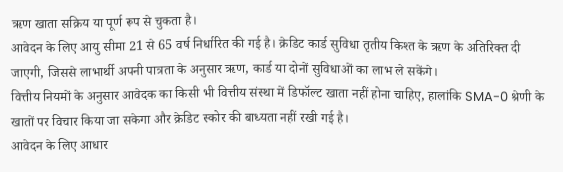ऋण खाता सक्रिय या पूर्ण रूप से चुकता है।
आवेदन के लिए आयु सीमा 21 से 65 वर्ष निर्धारित की गई है। क्रेडिट कार्ड सुविधा तृतीय किश्त के ऋण के अतिरिक्त दी जाएगी, जिससे लाभार्थी अपनी पात्रता के अनुसार ऋण, कार्ड या दोनों सुविधाओं का लाभ ले सकेंगे।
वित्तीय नियमों के अनुसार आवेदक का किसी भी वित्तीय संस्था में डिफॉल्ट खाता नहीं होना चाहिए, हालांकि SMA-0 श्रेणी के खातों पर विचार किया जा सकेगा और क्रेडिट स्कोर की बाध्यता नहीं रखी गई है।
आवेदन के लिए आधार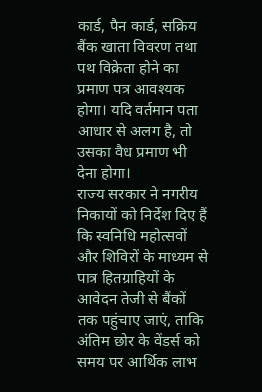कार्ड, पैन कार्ड, सक्रिय बैंक खाता विवरण तथा पथ विक्रेता होने का प्रमाण पत्र आवश्यक होगा। यदि वर्तमान पता आधार से अलग है, तो उसका वैध प्रमाण भी देना होगा।
राज्य सरकार ने नगरीय निकायों को निर्देश दिए हैं कि स्वनिधि महोत्सवों और शिविरों के माध्यम से पात्र हितग्राहियों के आवेदन तेजी से बैंकों तक पहुंचाए जाएं, ताकि अंतिम छोर के वेंडर्स को समय पर आर्थिक लाभ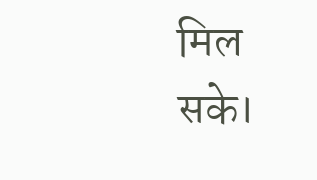मिल सके।